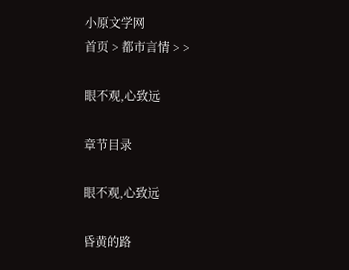小原文学网
首页 > 都市言情 > >

眼不观,心致远

章节目录

眼不观,心致远

昏黄的路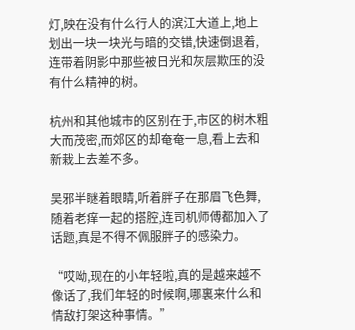灯,映在没有什么行人的滨江大道上,地上划出一块一块光与暗的交错,快速倒退着,连带着阴影中那些被日光和灰层欺压的没有什么精神的树。

杭州和其他城市的区别在于,市区的树木粗大而茂密,而郊区的却奄奄一息,看上去和新栽上去差不多。

吴邪半瞇着眼睛,听着胖子在那眉飞色舞,随着老痒一起的搭腔,连司机师傅都加入了话题,真是不得不佩服胖子的感染力。

“哎呦,现在的小年轻啦,真的是越来越不像话了,我们年轻的时候啊,哪裏来什么和情敌打架这种事情。”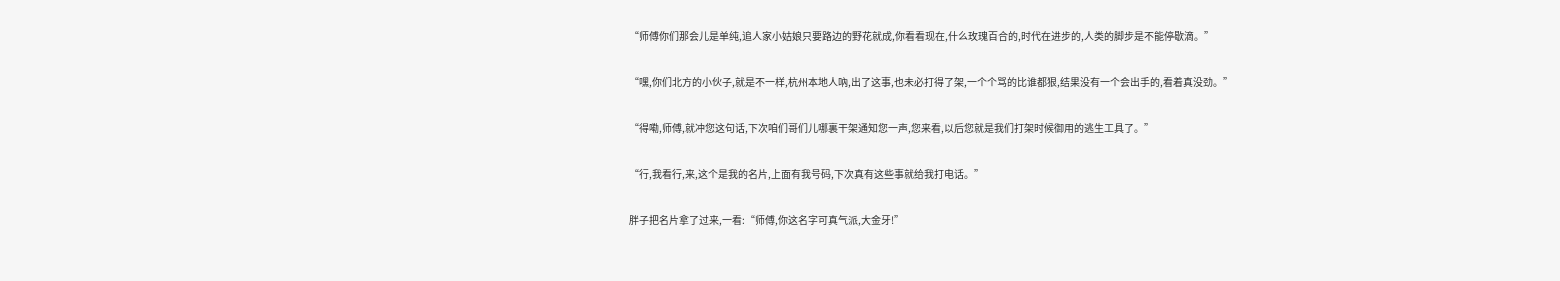“师傅你们那会儿是单纯,追人家小姑娘只要路边的野花就成,你看看现在,什么玫瑰百合的,时代在进步的,人类的脚步是不能停歇滴。”

“嘿,你们北方的小伙子,就是不一样,杭州本地人吶,出了这事,也未必打得了架,一个个骂的比谁都狠,结果没有一个会出手的,看着真没劲。”

“得嘞,师傅,就冲您这句话,下次咱们哥们儿哪裏干架通知您一声,您来看,以后您就是我们打架时候御用的逃生工具了。”

“行,我看行,来,这个是我的名片,上面有我号码,下次真有这些事就给我打电话。”

胖子把名片拿了过来,一看:“师傅,你这名字可真气派,大金牙!”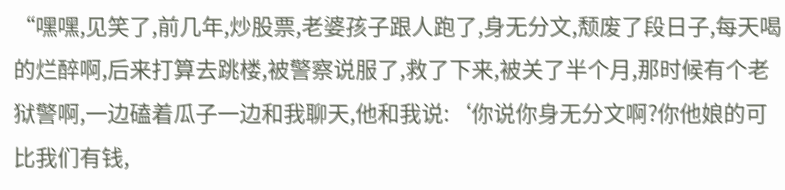“嘿嘿,见笑了,前几年,炒股票,老婆孩子跟人跑了,身无分文,颓废了段日子,每天喝的烂醉啊,后来打算去跳楼,被警察说服了,救了下来,被关了半个月,那时候有个老狱警啊,一边磕着瓜子一边和我聊天,他和我说:‘你说你身无分文啊?你他娘的可比我们有钱,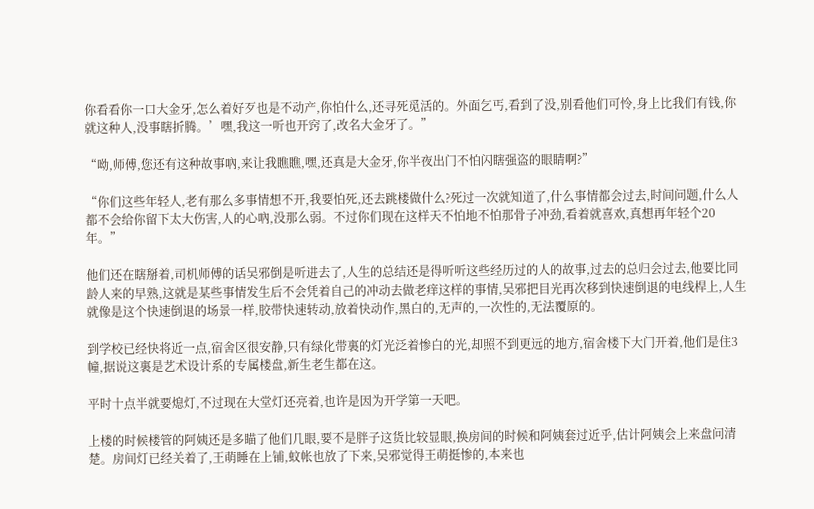你看看你一口大金牙,怎么着好歹也是不动产,你怕什么,还寻死觅活的。外面乞丐,看到了没,别看他们可怜,身上比我们有钱,你就这种人,没事瞎折腾。’嘿,我这一听也开窍了,改名大金牙了。”

“呦,师傅,您还有这种故事吶,来让我瞧瞧,嘿,还真是大金牙,你半夜出门不怕闪瞎强盗的眼睛啊?”

“你们这些年轻人,老有那么多事情想不开,我要怕死,还去跳楼做什么?死过一次就知道了,什么事情都会过去,时间问题,什么人都不会给你留下太大伤害,人的心吶,没那么弱。不过你们现在这样天不怕地不怕那骨子冲劲,看着就喜欢,真想再年轻个20年。”

他们还在瞎掰着,司机师傅的话吴邪倒是听进去了,人生的总结还是得听听这些经历过的人的故事,过去的总归会过去,他要比同龄人来的早熟,这就是某些事情发生后不会凭着自己的冲动去做老痒这样的事情,吴邪把目光再次移到快速倒退的电线桿上,人生就像是这个快速倒退的场景一样,胶带快速转动,放着快动作,黑白的,无声的,一次性的,无法覆原的。

到学校已经快将近一点,宿舍区很安静,只有绿化带裏的灯光泛着惨白的光,却照不到更远的地方,宿舍楼下大门开着,他们是住3幢,据说这裏是艺术设计系的专属楼盘,新生老生都在这。

平时十点半就要熄灯,不过现在大堂灯还亮着,也许是因为开学第一天吧。

上楼的时候楼管的阿姨还是多瞄了他们几眼,要不是胖子这货比较显眼,换房间的时候和阿姨套过近乎,估计阿姨会上来盘问清楚。房间灯已经关着了,王萌睡在上铺,蚊帐也放了下来,吴邪觉得王萌挺惨的,本来也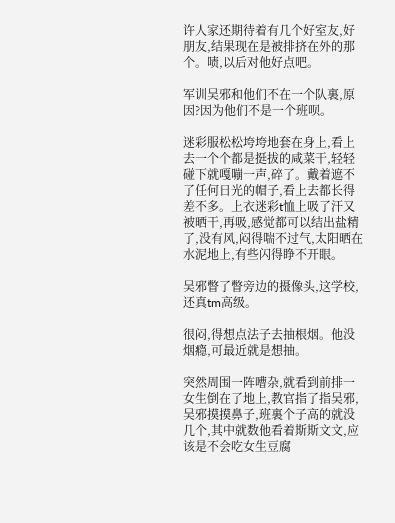许人家还期待着有几个好室友,好朋友,结果现在是被排挤在外的那个。啧,以后对他好点吧。

军训吴邪和他们不在一个队裏,原因?因为他们不是一个班呗。

迷彩服松松垮垮地套在身上,看上去一个个都是挺拔的咸菜干,轻轻碰下就嘎嘣一声,碎了。戴着遮不了任何日光的帽子,看上去都长得差不多。上衣迷彩t恤上吸了汗又被晒干,再吸,感觉都可以结出盐精了,没有风,闷得喘不过气,太阳晒在水泥地上,有些闪得睁不开眼。

吴邪瞥了瞥旁边的摄像头,这学校,还真tm高级。

很闷,得想点法子去抽根烟。他没烟瘾,可最近就是想抽。

突然周围一阵嘈杂,就看到前排一女生倒在了地上,教官指了指吴邪,吴邪摸摸鼻子,班裏个子高的就没几个,其中就数他看着斯斯文文,应该是不会吃女生豆腐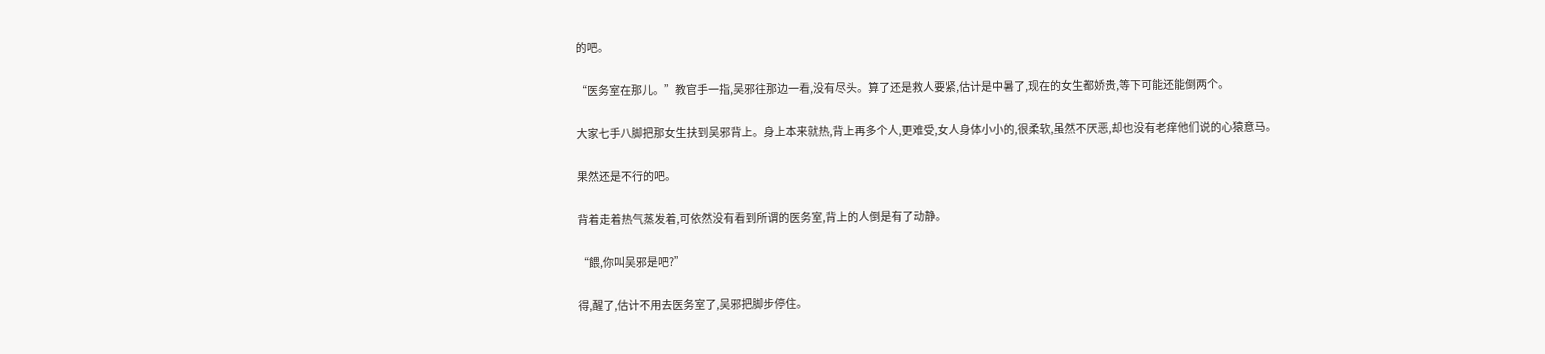的吧。

“医务室在那儿。”教官手一指,吴邪往那边一看,没有尽头。算了还是救人要紧,估计是中暑了,现在的女生都娇贵,等下可能还能倒两个。

大家七手八脚把那女生扶到吴邪背上。身上本来就热,背上再多个人,更难受,女人身体小小的,很柔软,虽然不厌恶,却也没有老痒他们说的心猿意马。

果然还是不行的吧。

背着走着热气蒸发着,可依然没有看到所谓的医务室,背上的人倒是有了动静。

“餵,你叫吴邪是吧?”

得,醒了,估计不用去医务室了,吴邪把脚步停住。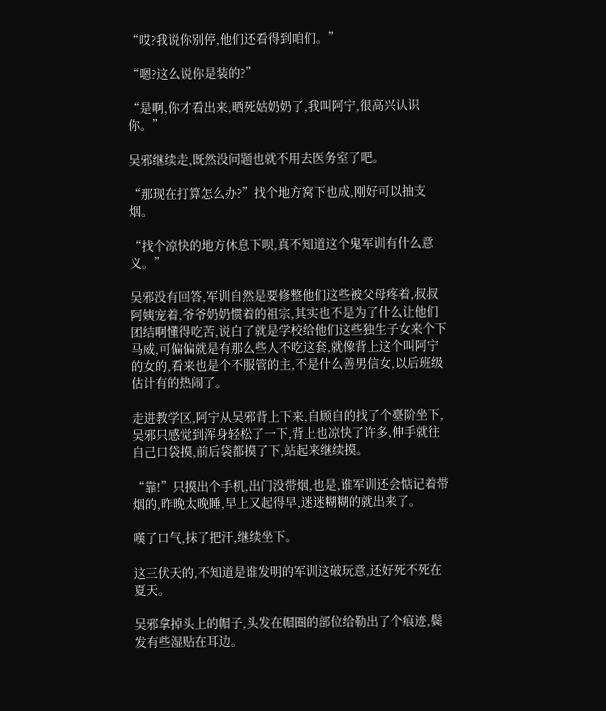“哎?我说你别停,他们还看得到咱们。”

“嗯?这么说你是装的?”

“是啊,你才看出来,晒死姑奶奶了,我叫阿宁,很高兴认识你。”

吴邪继续走,既然没问题也就不用去医务室了吧。

“那现在打算怎么办?”找个地方窝下也成,刚好可以抽支烟。

“找个凉快的地方休息下呗,真不知道这个鬼军训有什么意义。”

吴邪没有回答,军训自然是要修整他们这些被父母疼着,叔叔阿姨宠着,爷爷奶奶惯着的祖宗,其实也不是为了什么让他们团结啊懂得吃苦,说白了就是学校给他们这些独生子女来个下马威,可偏偏就是有那么些人不吃这套,就像背上这个叫阿宁的女的,看来也是个不服管的主,不是什么善男信女,以后班级估计有的热闹了。

走进教学区,阿宁从吴邪背上下来,自顾自的找了个臺阶坐下,吴邪只感觉到浑身轻松了一下,背上也凉快了许多,伸手就往自己口袋摸,前后袋都摸了下,站起来继续摸。

“靠!”只摸出个手机,出门没带烟,也是,谁军训还会惦记着带烟的,昨晚太晚睡,早上又起得早,迷迷糊糊的就出来了。

嘆了口气,抹了把汗,继续坐下。

这三伏天的,不知道是谁发明的军训这破玩意,还好死不死在夏天。

吴邪拿掉头上的帽子,头发在帽圈的部位给勒出了个痕迹,鬓发有些湿贴在耳边。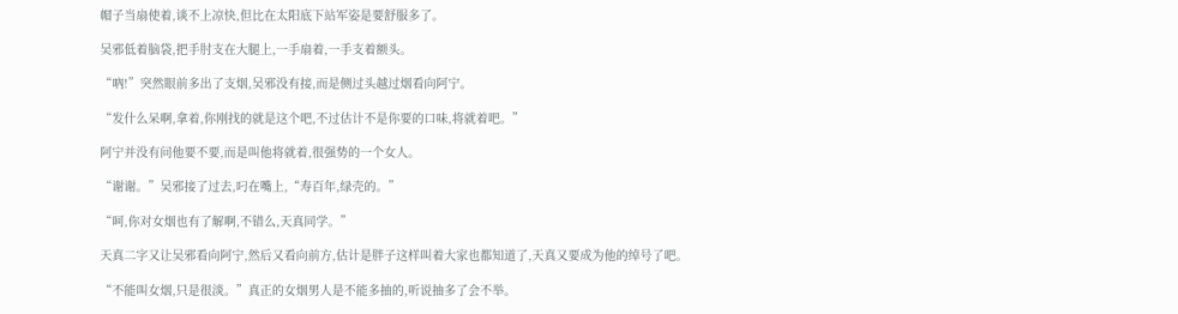帽子当扇使着,谈不上凉快,但比在太阳底下站军姿是要舒服多了。

吴邪低着脑袋,把手肘支在大腿上,一手扇着,一手支着额头。

“吶!”突然眼前多出了支烟,吴邪没有接,而是侧过头越过烟看向阿宁。

“发什么呆啊,拿着,你刚找的就是这个吧,不过估计不是你要的口味,将就着吧。”

阿宁并没有问他要不要,而是叫他将就着,很强势的一个女人。

“谢谢。”吴邪接了过去,叼在嘴上,“寿百年,绿壳的。”

“呵,你对女烟也有了解啊,不错么,天真同学。”

天真二字又让吴邪看向阿宁,然后又看向前方,估计是胖子这样叫着大家也都知道了,天真又要成为他的绰号了吧。

“不能叫女烟,只是很淡。”真正的女烟男人是不能多抽的,听说抽多了会不举。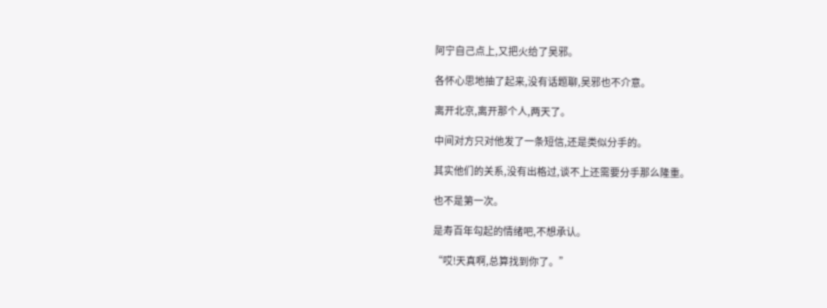阿宁自己点上,又把火给了吴邪。

各怀心思地抽了起来,没有话题聊,吴邪也不介意。

离开北京,离开那个人,两天了。

中间对方只对他发了一条短信,还是类似分手的。

其实他们的关系,没有出格过,谈不上还需要分手那么隆重。

也不是第一次。

是寿百年勾起的情绪吧,不想承认。

“哎!天真啊,总算找到你了。”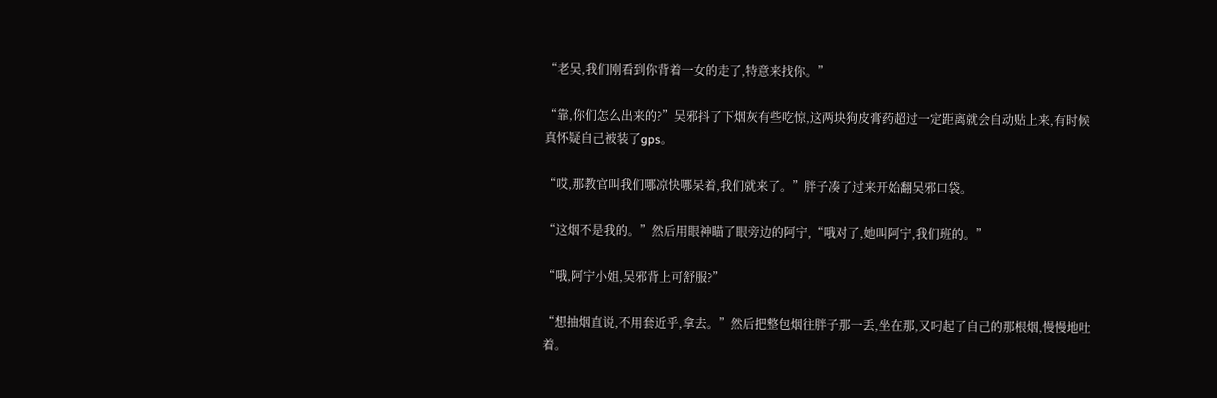“老吴,我们刚看到你背着一女的走了,特意来找你。”

“靠,你们怎么出来的?”吴邪抖了下烟灰有些吃惊,这两块狗皮膏药超过一定距离就会自动贴上来,有时候真怀疑自己被装了gps。

“哎,那教官叫我们哪凉快哪呆着,我们就来了。”胖子凑了过来开始翻吴邪口袋。

“这烟不是我的。”然后用眼神瞄了眼旁边的阿宁,“哦对了,她叫阿宁,我们班的。”

“哦,阿宁小姐,吴邪背上可舒服?”

“想抽烟直说,不用套近乎,拿去。”然后把整包烟往胖子那一丢,坐在那,又叼起了自己的那根烟,慢慢地吐着。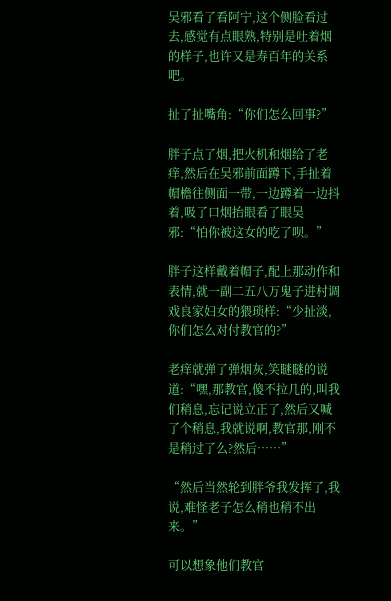吴邪看了看阿宁,这个侧脸看过去,感觉有点眼熟,特别是吐着烟的样子,也许又是寿百年的关系吧。

扯了扯嘴角:“你们怎么回事?”

胖子点了烟,把火机和烟给了老痒,然后在吴邪前面蹲下,手扯着帽檐往侧面一带,一边蹲着一边抖着,吸了口烟抬眼看了眼吴邪:“怕你被这女的吃了呗。”

胖子这样戴着帽子,配上那动作和表情,就一副二五八万鬼子进村调戏良家妇女的猥琐样:“少扯淡,你们怎么对付教官的?”

老痒就弹了弹烟灰,笑瞇瞇的说道:“嘿,那教官,傻不拉几的,叫我们稍息,忘记说立正了,然后又喊了个稍息,我就说啊,教官那,刚不是稍过了么?然后……”

“然后当然轮到胖爷我发挥了,我说,难怪老子怎么稍也稍不出来。”

可以想象他们教官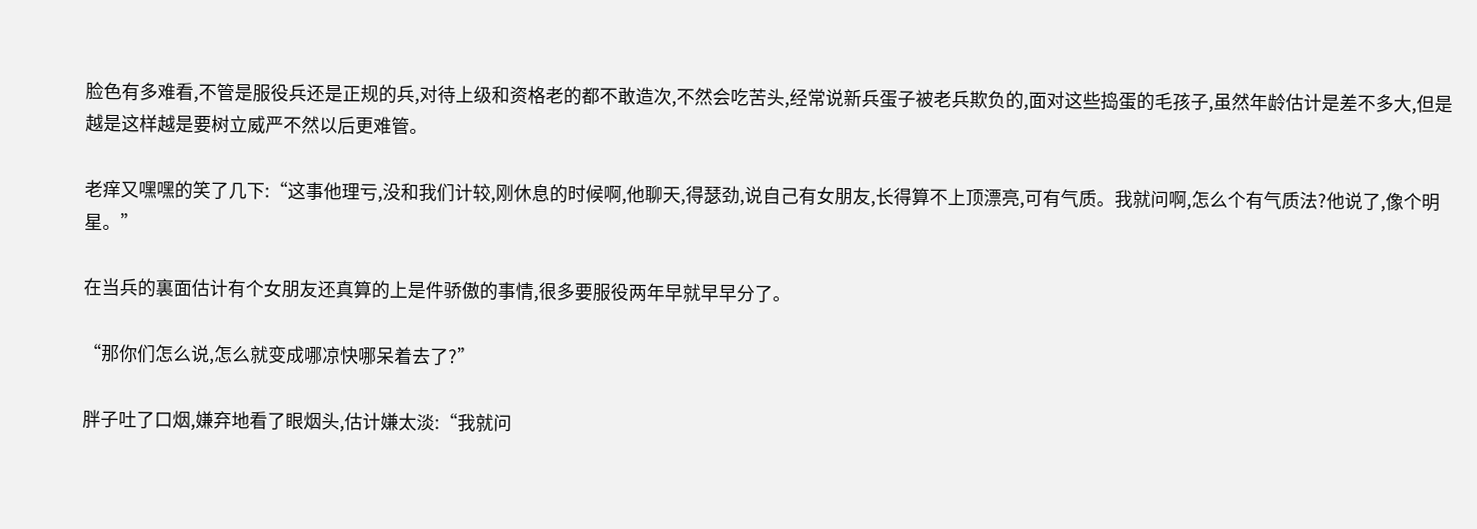脸色有多难看,不管是服役兵还是正规的兵,对待上级和资格老的都不敢造次,不然会吃苦头,经常说新兵蛋子被老兵欺负的,面对这些捣蛋的毛孩子,虽然年龄估计是差不多大,但是越是这样越是要树立威严不然以后更难管。

老痒又嘿嘿的笑了几下:“这事他理亏,没和我们计较,刚休息的时候啊,他聊天,得瑟劲,说自己有女朋友,长得算不上顶漂亮,可有气质。我就问啊,怎么个有气质法?他说了,像个明星。”

在当兵的裏面估计有个女朋友还真算的上是件骄傲的事情,很多要服役两年早就早早分了。

“那你们怎么说,怎么就变成哪凉快哪呆着去了?”

胖子吐了口烟,嫌弃地看了眼烟头,估计嫌太淡:“我就问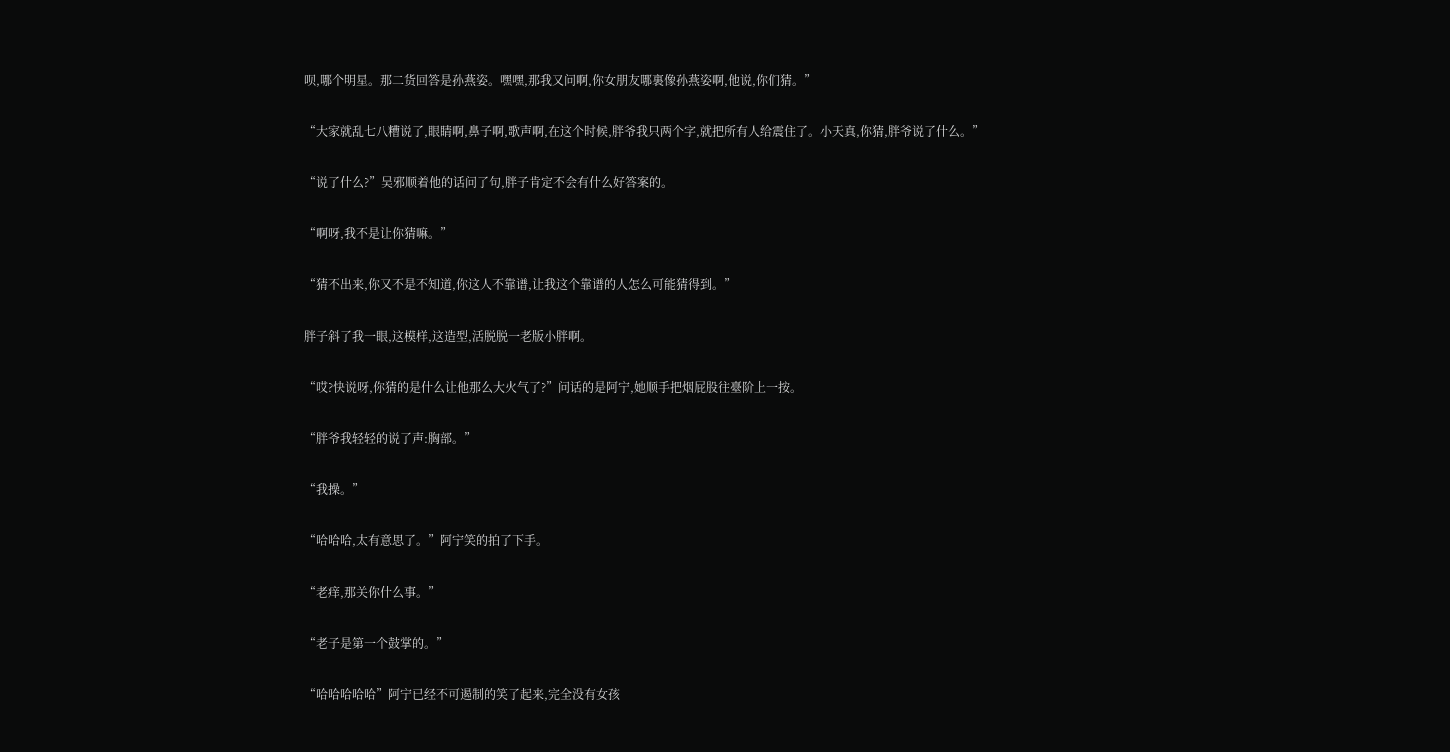呗,哪个明星。那二货回答是孙燕姿。嘿嘿,那我又问啊,你女朋友哪裏像孙燕姿啊,他说,你们猜。”

“大家就乱七八糟说了,眼睛啊,鼻子啊,歌声啊,在这个时候,胖爷我只两个字,就把所有人给震住了。小天真,你猜,胖爷说了什么。”

“说了什么?”吴邪顺着他的话问了句,胖子肯定不会有什么好答案的。

“啊呀,我不是让你猜嘛。”

“猜不出来,你又不是不知道,你这人不靠谱,让我这个靠谱的人怎么可能猜得到。”

胖子斜了我一眼,这模样,这造型,活脱脱一老版小胖啊。

“哎?快说呀,你猜的是什么让他那么大火气了?”问话的是阿宁,她顺手把烟屁股往臺阶上一按。

“胖爷我轻轻的说了声:胸部。”

“我操。”

“哈哈哈,太有意思了。”阿宁笑的拍了下手。

“老痒,那关你什么事。”

“老子是第一个鼓掌的。”

“哈哈哈哈哈”阿宁已经不可遏制的笑了起来,完全没有女孩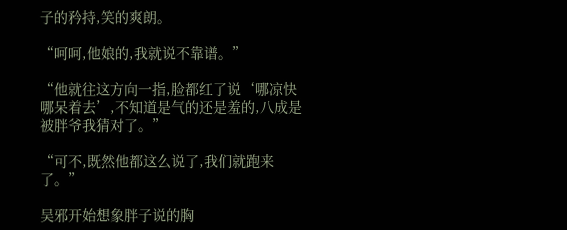子的矜持,笑的爽朗。

“呵呵,他娘的,我就说不靠谱。”

“他就往这方向一指,脸都红了说‘哪凉快哪呆着去’,不知道是气的还是羞的,八成是被胖爷我猜对了。”

“可不,既然他都这么说了,我们就跑来了。”

吴邪开始想象胖子说的胸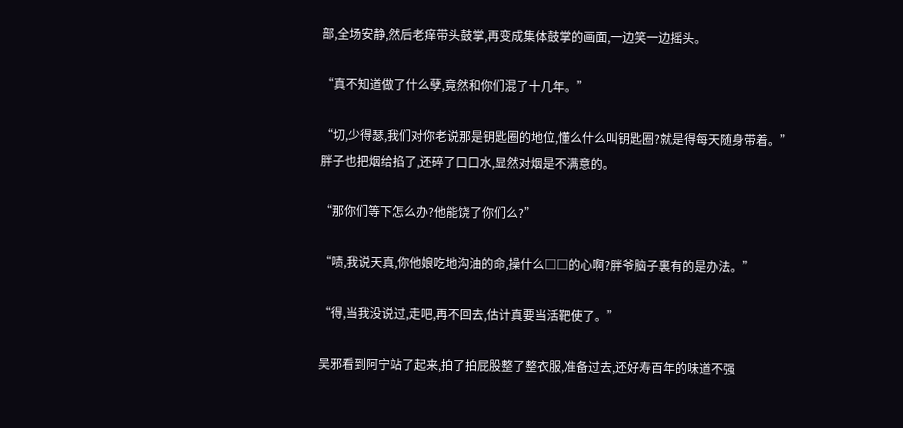部,全场安静,然后老痒带头鼓掌,再变成集体鼓掌的画面,一边笑一边摇头。

“真不知道做了什么孽,竟然和你们混了十几年。”

“切,少得瑟,我们对你老说那是钥匙圈的地位,懂么什么叫钥匙圈?就是得每天随身带着。”胖子也把烟给掐了,还碎了口口水,显然对烟是不满意的。

“那你们等下怎么办?他能饶了你们么?”

“啧,我说天真,你他娘吃地沟油的命,操什么□□的心啊?胖爷脑子裏有的是办法。”

“得,当我没说过,走吧,再不回去,估计真要当活靶使了。”

吴邪看到阿宁站了起来,拍了拍屁股整了整衣服,准备过去,还好寿百年的味道不强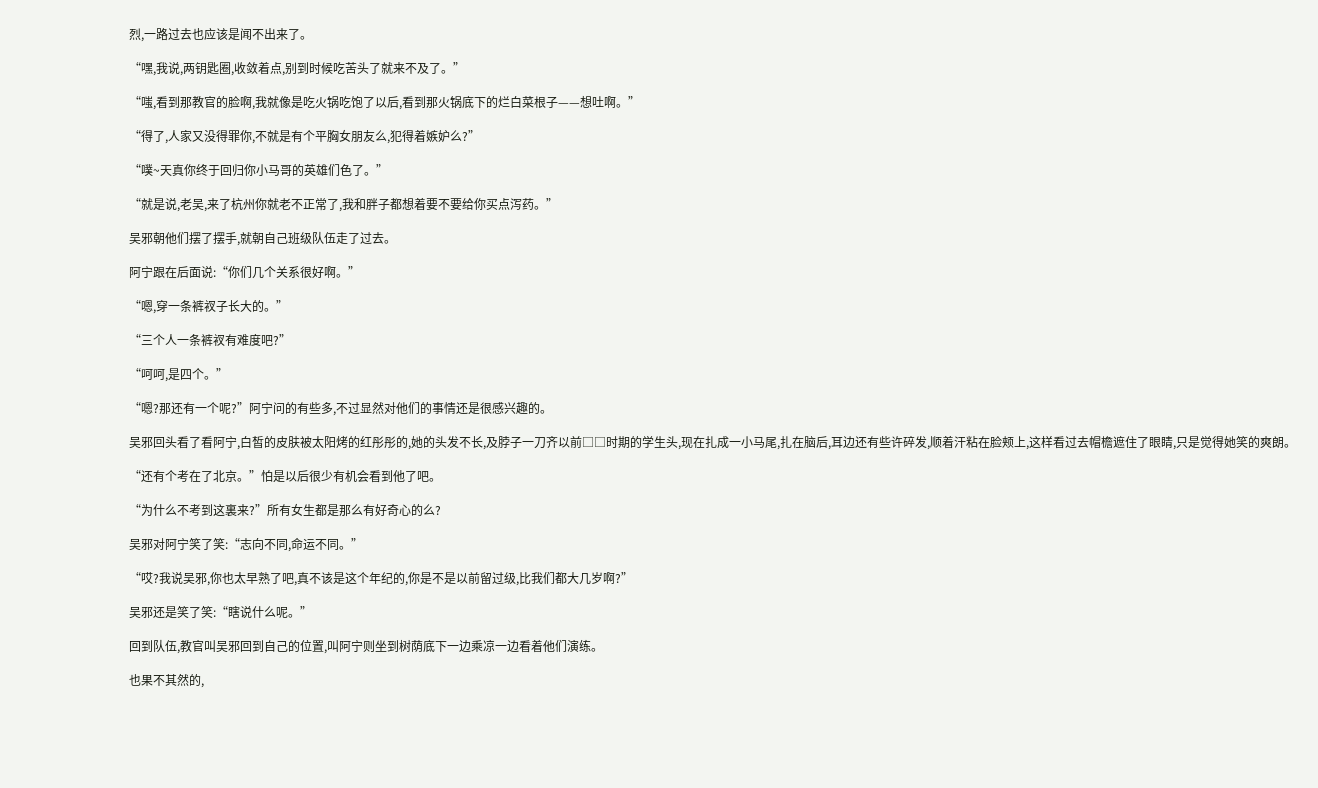烈,一路过去也应该是闻不出来了。

“嘿,我说,两钥匙圈,收敛着点,别到时候吃苦头了就来不及了。”

“嗤,看到那教官的脸啊,我就像是吃火锅吃饱了以后,看到那火锅底下的烂白菜根子——想吐啊。”

“得了,人家又没得罪你,不就是有个平胸女朋友么,犯得着嫉妒么?”

“噗~天真你终于回归你小马哥的英雄们色了。”

“就是说,老吴,来了杭州你就老不正常了,我和胖子都想着要不要给你买点泻药。”

吴邪朝他们摆了摆手,就朝自己班级队伍走了过去。

阿宁跟在后面说:“你们几个关系很好啊。”

“嗯,穿一条裤衩子长大的。”

“三个人一条裤衩有难度吧?”

“呵呵,是四个。”

“嗯?那还有一个呢?”阿宁问的有些多,不过显然对他们的事情还是很感兴趣的。

吴邪回头看了看阿宁,白皙的皮肤被太阳烤的红彤彤的,她的头发不长,及脖子一刀齐以前□□时期的学生头,现在扎成一小马尾,扎在脑后,耳边还有些许碎发,顺着汗粘在脸颊上,这样看过去帽檐遮住了眼睛,只是觉得她笑的爽朗。

“还有个考在了北京。”怕是以后很少有机会看到他了吧。

“为什么不考到这裏来?”所有女生都是那么有好奇心的么?

吴邪对阿宁笑了笑:“志向不同,命运不同。”

“哎?我说吴邪,你也太早熟了吧,真不该是这个年纪的,你是不是以前留过级,比我们都大几岁啊?”

吴邪还是笑了笑:“瞎说什么呢。”

回到队伍,教官叫吴邪回到自己的位置,叫阿宁则坐到树荫底下一边乘凉一边看着他们演练。

也果不其然的,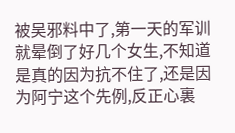被吴邪料中了,第一天的军训就晕倒了好几个女生,不知道是真的因为抗不住了,还是因为阿宁这个先例,反正心裏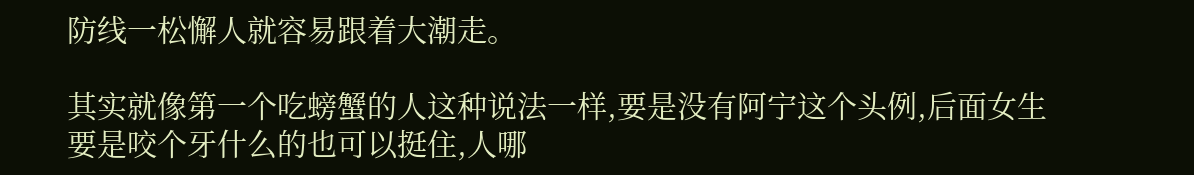防线一松懈人就容易跟着大潮走。

其实就像第一个吃螃蟹的人这种说法一样,要是没有阿宁这个头例,后面女生要是咬个牙什么的也可以挺住,人哪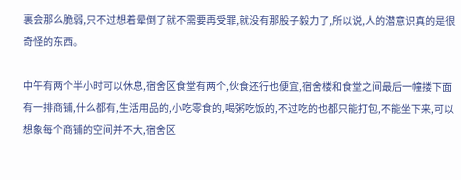裏会那么脆弱,只不过想着晕倒了就不需要再受罪,就没有那股子毅力了,所以说,人的潜意识真的是很奇怪的东西。

中午有两个半小时可以休息,宿舍区食堂有两个,伙食还行也便宜,宿舍楼和食堂之间最后一幢搂下面有一排商铺,什么都有,生活用品的,小吃零食的,喝粥吃饭的,不过吃的也都只能打包,不能坐下来,可以想象每个商铺的空间并不大,宿舍区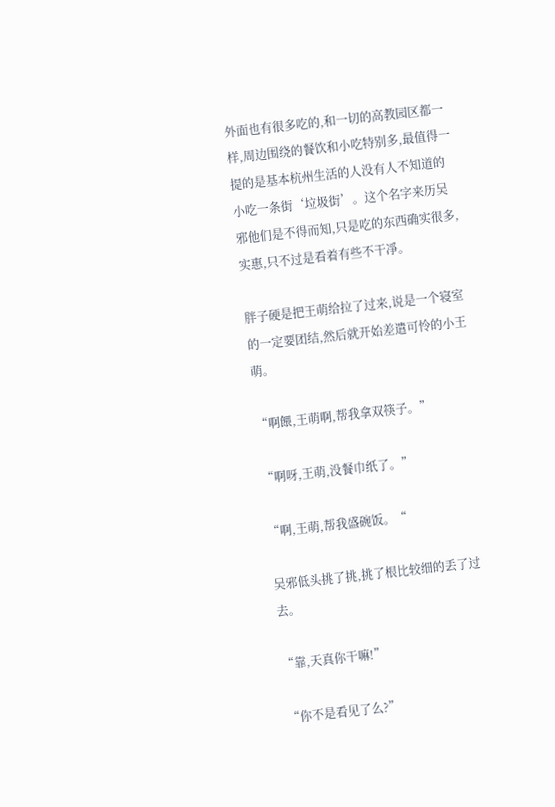外面也有很多吃的,和一切的高教园区都一样,周边围绕的餐饮和小吃特别多,最值得一提的是基本杭州生活的人没有人不知道的小吃一条街‘垃圾街’。这个名字来历吴邪他们是不得而知,只是吃的东西确实很多,实惠,只不过是看着有些不干凈。

胖子硬是把王萌给拉了过来,说是一个寝室的一定要团结,然后就开始差遣可怜的小王萌。

“啊餵,王萌啊,帮我拿双筷子。”

“啊呀,王萌,没餐巾纸了。”

“啊,王萌,帮我盛碗饭。“

吴邪低头挑了挑,挑了根比较细的丢了过去。

“靠,天真你干嘛!”

“你不是看见了么?”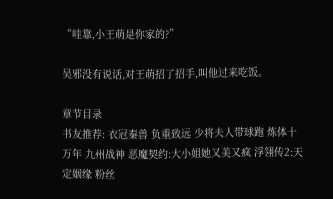“哇靠,小王萌是你家的?”

吴邪没有说话,对王萌招了招手,叫他过来吃饭。

章节目录
书友推荐: 衣冠秦兽 负重致远 少将夫人带球跑 炼体十万年 九州战神 恶魔契约:大小姐她又美又疯 浮翎传2:天定姻缘 粉丝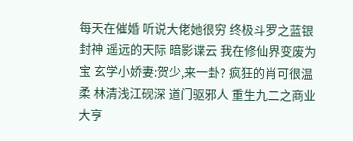每天在催婚 听说大佬她很穷 终极斗罗之蓝银封神 遥远的天际 暗影谍云 我在修仙界变废为宝 玄学小娇妻:贺少,来一卦? 疯狂的肖可很温柔 林清浅江砚深 道门驱邪人 重生九二之商业大亨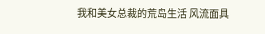我和美女总裁的荒岛生活 风流面具